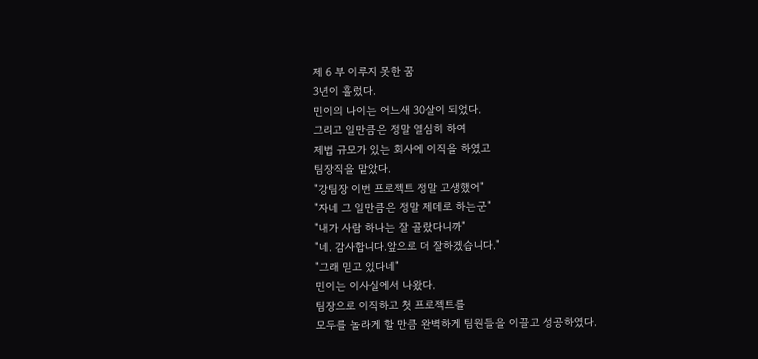제 6 부 이루지 못한 꿈
3년이 흘렀다.
민이의 나이는 어느새 30살이 되었다.
그리고 일만큼은 정말 열심히 하여
제법 규모가 있는 회사에 이직을 하였고
팀장직을 맡았다.
"강팀장 이번 프로젝트 정말 고생했어"
"자네 그 일만큼은 정말 제데로 하는군"
"내가 사람 하나는 잘 골랐다니까"
"네. 감사합니다.앞으로 더 잘하겠습니다."
"그래 믿고 있다네"
민이는 이사실에서 나왔다.
팀장으로 이직하고 첫 프로젝트를
모두를 놀라게 할 만큼 완벽하게 팀원들을 이끌고 성공하였다.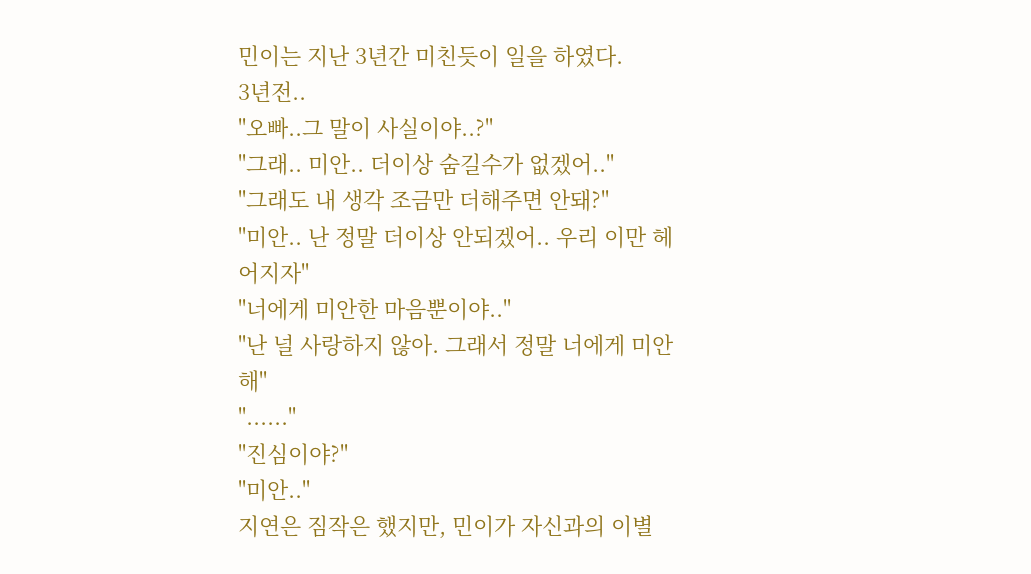민이는 지난 3년간 미친듯이 일을 하였다.
3년전..
"오빠..그 말이 사실이야..?"
"그래.. 미안.. 더이상 숨길수가 없겠어.."
"그래도 내 생각 조금만 더해주면 안돼?"
"미안.. 난 정말 더이상 안되겠어.. 우리 이만 헤어지자"
"너에게 미안한 마음뿐이야.."
"난 널 사랑하지 않아. 그래서 정말 너에게 미안해"
"......"
"진심이야?"
"미안.."
지연은 짐작은 했지만, 민이가 자신과의 이별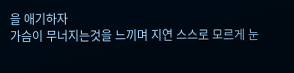을 애기하자
가슴이 무너지는것을 느끼며 지연 스스로 모르게 눈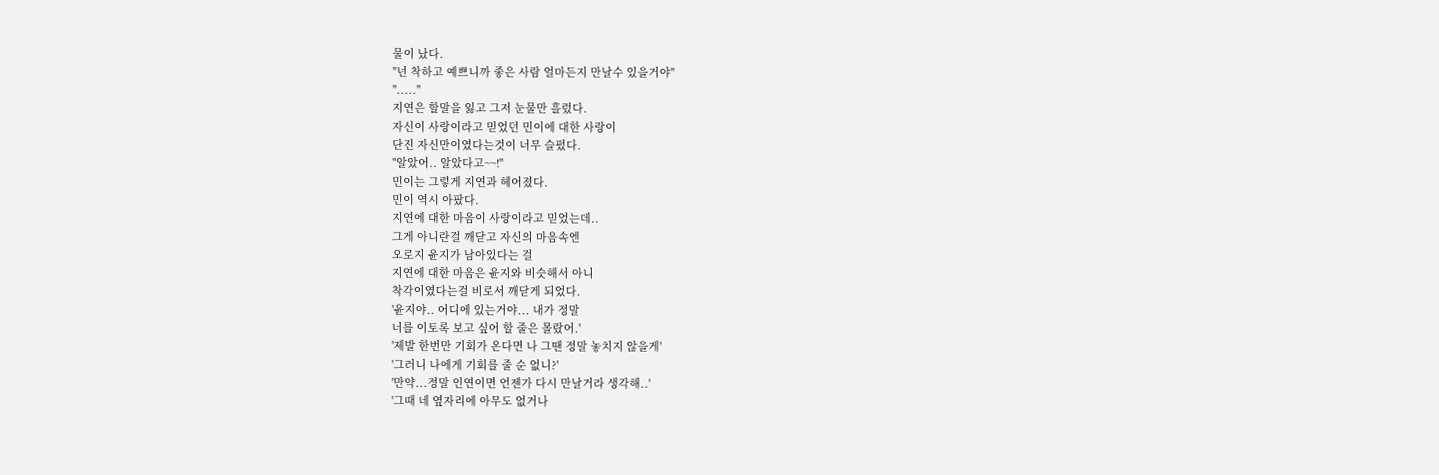물이 났다.
"넌 착하고 예쁘니까 좋은 사람 얼마든지 만날수 있을거야"
"....."
지연은 할말을 잃고 그저 눈물만 흘렀다.
자신이 사랑이라고 믿었던 민이에 대한 사랑이
단진 자신만이였다는것이 너무 슬펐다.
"알았어.. 알았다고~~!"
민이는 그렇게 지연과 헤어졌다.
민이 역시 아팠다.
지연에 대한 마음이 사랑이라고 믿었는데..
그게 아니란걸 깨닫고 자신의 마음속엔
오로지 윤지가 남아있다는 걸
지연에 대한 마음은 윤지와 비슷해서 아니
착각이였다는걸 비로서 깨닫게 되었다.
'윤지야.. 어디에 있는거야... 내가 정말
너를 이토록 보고 싶어 할 줄은 몰랐어.'
'제발 한번만 기회가 온다면 나 그땐 정말 놓치지 않을게'
'그러니 나에게 기회를 줄 순 없니?'
'만약...정말 인연이면 언젠가 다시 만날거라 생각해..'
'그때 네 옆자리에 아무도 없거나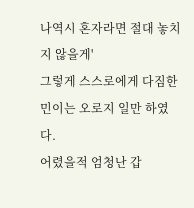나역시 혼자라면 절대 놓치지 않을게'
그렇게 스스로에게 다짐한 민이는 오로지 일만 하였다.
어렸을적 엄청난 갑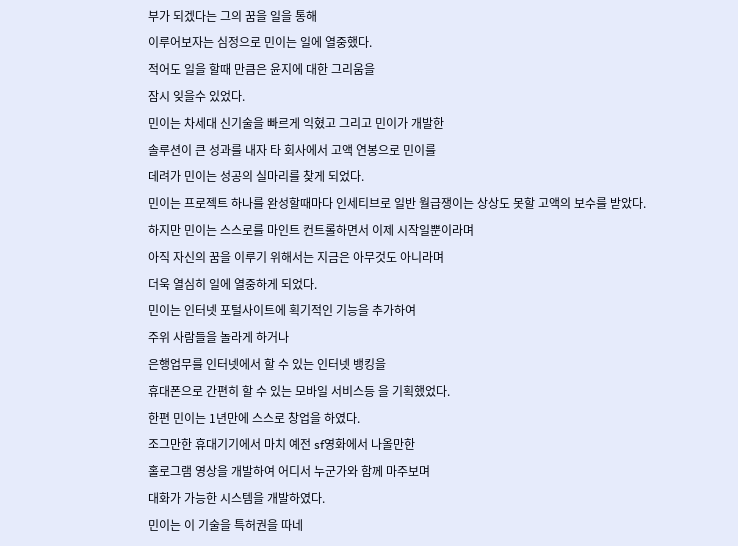부가 되겠다는 그의 꿈을 일을 통해
이루어보자는 심정으로 민이는 일에 열중했다.
적어도 일을 할때 만큼은 윤지에 대한 그리움을
잠시 잊을수 있었다.
민이는 차세대 신기술을 빠르게 익혔고 그리고 민이가 개발한
솔루션이 큰 성과를 내자 타 회사에서 고액 연봉으로 민이를
데려가 민이는 성공의 실마리를 찾게 되었다.
민이는 프로젝트 하나를 완성할때마다 인세티브로 일반 월급쟁이는 상상도 못할 고액의 보수를 받았다.
하지만 민이는 스스로를 마인트 컨트롤하면서 이제 시작일뿐이라며
아직 자신의 꿈을 이루기 위해서는 지금은 아무것도 아니라며
더욱 열심히 일에 열중하게 되었다.
민이는 인터넷 포털사이트에 획기적인 기능을 추가하여
주위 사람들을 놀라게 하거나
은행업무를 인터넷에서 할 수 있는 인터넷 뱅킹을
휴대폰으로 간편히 할 수 있는 모바일 서비스등 을 기획했었다.
한편 민이는 1년만에 스스로 창업을 하였다.
조그만한 휴대기기에서 마치 예전 sf영화에서 나올만한
홀로그램 영상을 개발하여 어디서 누군가와 함께 마주보며
대화가 가능한 시스템을 개발하였다.
민이는 이 기술을 특허권을 따네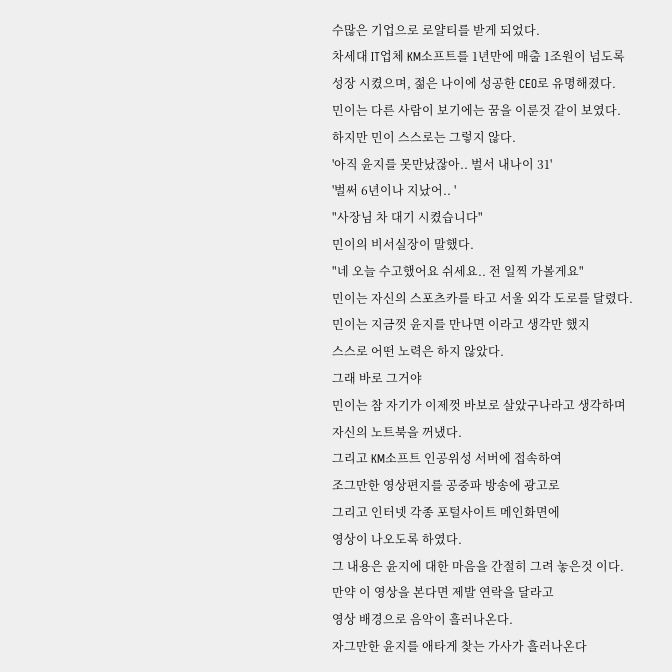수많은 기업으로 로얄티를 받게 되었다.
차세대 IT업체 KM소프트를 1년만에 매출 1조원이 넘도록
성장 시켰으며, 젊은 나이에 성공한 CEO로 유명해졌다.
민이는 다른 사람이 보기에는 꿈을 이룬것 같이 보였다.
하지만 민이 스스로는 그렇지 않다.
'아직 윤지를 못만났잖아.. 벌서 내나이 31'
'벌써 6년이나 지났어.. '
"사장님 차 대기 시켰습니다"
민이의 비서실장이 말했다.
"네 오늘 수고했어요 쉬세요.. 전 일찍 가볼게요"
민이는 자신의 스포츠카를 타고 서울 외각 도로를 달렸다.
민이는 지금껏 윤지를 만나면 이라고 생각만 했지
스스로 어떤 노력은 하지 않았다.
그래 바로 그거야
민이는 참 자기가 이제껏 바보로 살았구나라고 생각하며
자신의 노트북을 꺼냈다.
그리고 KM소프트 인공위성 서버에 접속하여
조그만한 영상편지를 공중파 방송에 광고로
그리고 인터넷 각종 포털사이트 메인화면에
영상이 나오도록 하였다.
그 내용은 윤지에 대한 마음을 간절히 그려 놓은것 이다.
만약 이 영상을 본다면 제발 연락을 달라고
영상 배경으로 음악이 흘러나온다.
자그만한 윤지를 애타게 찾는 가사가 흘러나온다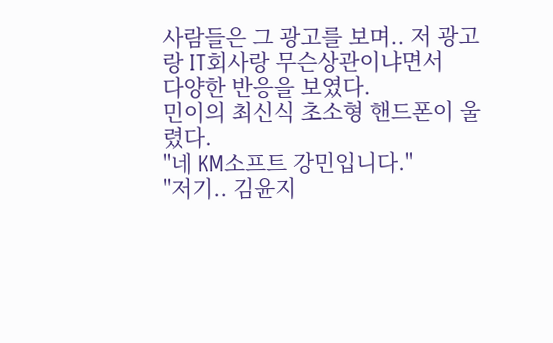사람들은 그 광고를 보며.. 저 광고랑 IT회사랑 무슨상관이냐면서
다양한 반응을 보였다.
민이의 최신식 초소형 핸드폰이 울렸다.
"네 KM소프트 강민입니다."
"저기.. 김윤지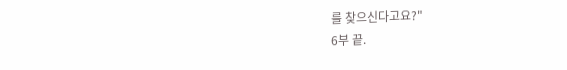를 찾으신다고요?"
6부 끝.